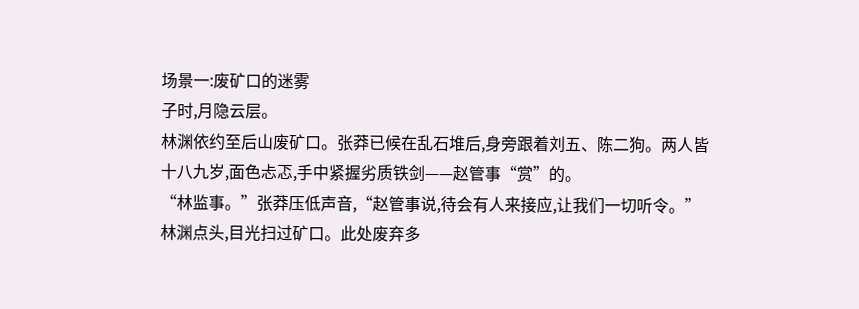场景一:废矿口的迷雾
子时,月隐云层。
林渊依约至后山废矿口。张莽已候在乱石堆后,身旁跟着刘五、陈二狗。两人皆十八九岁,面色忐忑,手中紧握劣质铁剑——赵管事“赏”的。
“林监事。”张莽压低声音,“赵管事说,待会有人来接应,让我们一切听令。”
林渊点头,目光扫过矿口。此处废弃多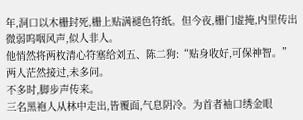年,洞口以木栅封死,栅上贴满褪色符纸。但今夜,栅门虚掩,内里传出微弱呜咽风声,似人非人。
他悄然将两枚清心符塞给刘五、陈二狗:“贴身收好,可保神智。”
两人茫然接过,未多问。
不多时,脚步声传来。
三名黑袍人从林中走出,皆覆面,气息阴冷。为首者袖口绣金眼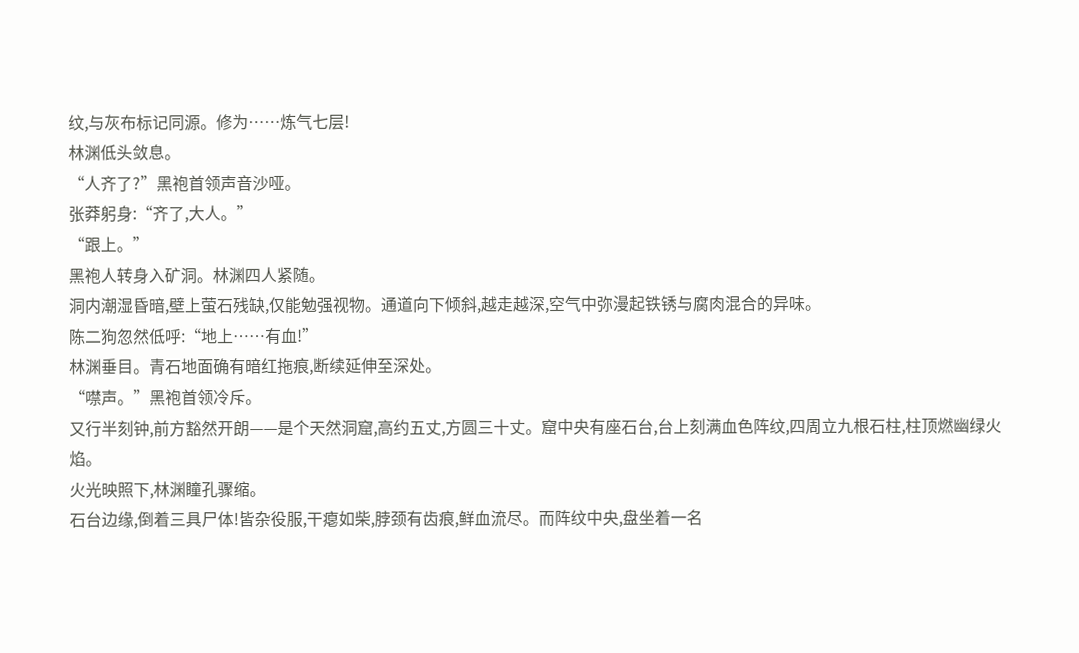纹,与灰布标记同源。修为……炼气七层!
林渊低头敛息。
“人齐了?”黑袍首领声音沙哑。
张莽躬身:“齐了,大人。”
“跟上。”
黑袍人转身入矿洞。林渊四人紧随。
洞内潮湿昏暗,壁上萤石残缺,仅能勉强视物。通道向下倾斜,越走越深,空气中弥漫起铁锈与腐肉混合的异味。
陈二狗忽然低呼:“地上……有血!”
林渊垂目。青石地面确有暗红拖痕,断续延伸至深处。
“噤声。”黑袍首领冷斥。
又行半刻钟,前方豁然开朗——是个天然洞窟,高约五丈,方圆三十丈。窟中央有座石台,台上刻满血色阵纹,四周立九根石柱,柱顶燃幽绿火焰。
火光映照下,林渊瞳孔骤缩。
石台边缘,倒着三具尸体!皆杂役服,干瘪如柴,脖颈有齿痕,鲜血流尽。而阵纹中央,盘坐着一名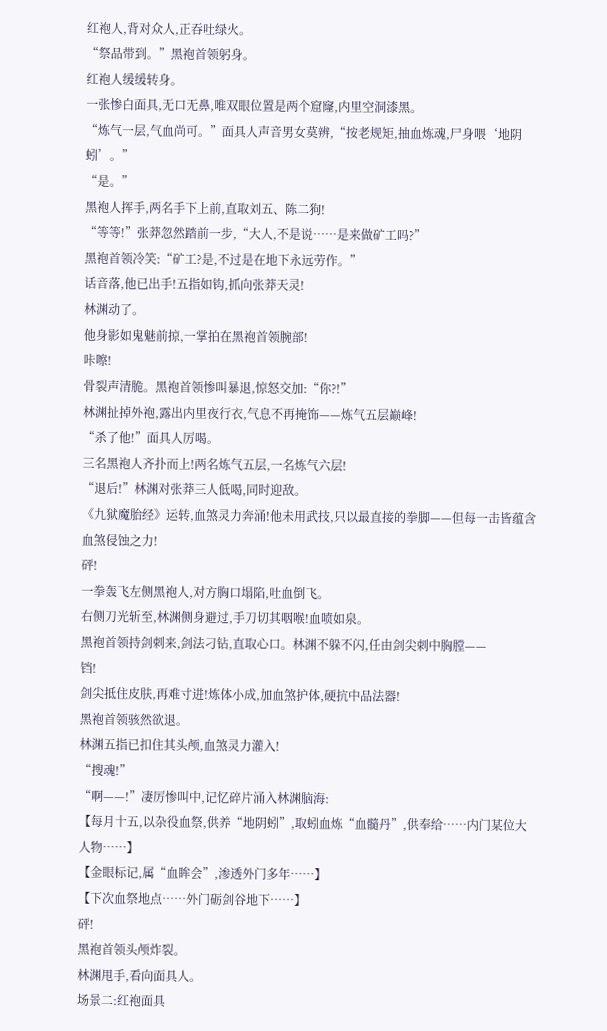红袍人,背对众人,正吞吐绿火。
“祭品带到。”黑袍首领躬身。
红袍人缓缓转身。
一张惨白面具,无口无鼻,唯双眼位置是两个窟窿,内里空洞漆黑。
“炼气一层,气血尚可。”面具人声音男女莫辨,“按老规矩,抽血炼魂,尸身喂‘地阴蚓’。”
“是。”
黑袍人挥手,两名手下上前,直取刘五、陈二狗!
“等等!”张莽忽然踏前一步,“大人,不是说……是来做矿工吗?”
黑袍首领冷笑:“矿工?是,不过是在地下永远劳作。”
话音落,他已出手!五指如钩,抓向张莽天灵!
林渊动了。
他身影如鬼魅前掠,一掌拍在黑袍首领腕部!
咔嚓!
骨裂声清脆。黑袍首领惨叫暴退,惊怒交加:“你?!”
林渊扯掉外袍,露出内里夜行衣,气息不再掩饰——炼气五层巅峰!
“杀了他!”面具人厉喝。
三名黑袍人齐扑而上!两名炼气五层,一名炼气六层!
“退后!”林渊对张莽三人低喝,同时迎敌。
《九狱魔胎经》运转,血煞灵力奔涌!他未用武技,只以最直接的拳脚——但每一击皆蕴含血煞侵蚀之力!
砰!
一拳轰飞左侧黑袍人,对方胸口塌陷,吐血倒飞。
右侧刀光斩至,林渊侧身避过,手刀切其咽喉!血喷如泉。
黑袍首领持剑刺来,剑法刁钻,直取心口。林渊不躲不闪,任由剑尖刺中胸膛——
铛!
剑尖抵住皮肤,再难寸进!炼体小成,加血煞护体,硬抗中品法器!
黑袍首领骇然欲退。
林渊五指已扣住其头颅,血煞灵力灌入!
“搜魂!”
“啊——!”凄厉惨叫中,记忆碎片涌入林渊脑海:
【每月十五,以杂役血祭,供养“地阴蚓”,取蚓血炼“血髓丹”,供奉给……内门某位大人物……】
【金眼标记,属“血眸会”,渗透外门多年……】
【下次血祭地点……外门砺剑谷地下……】
砰!
黑袍首领头颅炸裂。
林渊甩手,看向面具人。
场景二:红袍面具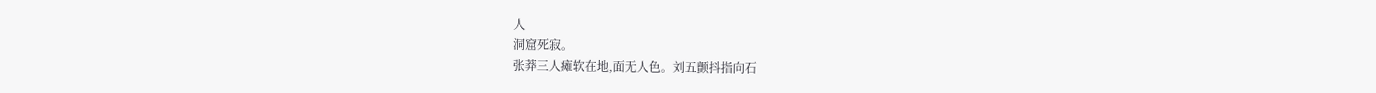人
洞窟死寂。
张莽三人瘫软在地,面无人色。刘五颤抖指向石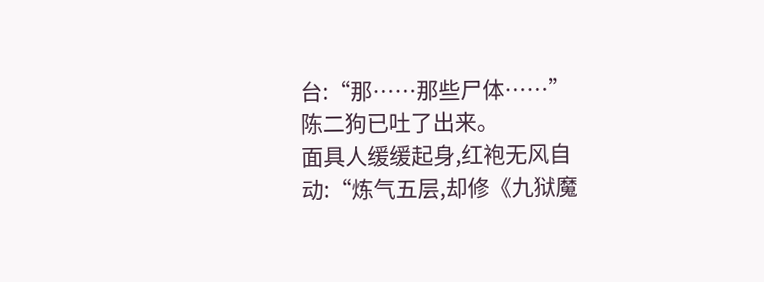台:“那……那些尸体……”
陈二狗已吐了出来。
面具人缓缓起身,红袍无风自动:“炼气五层,却修《九狱魔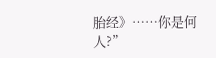胎经》……你是何人?”